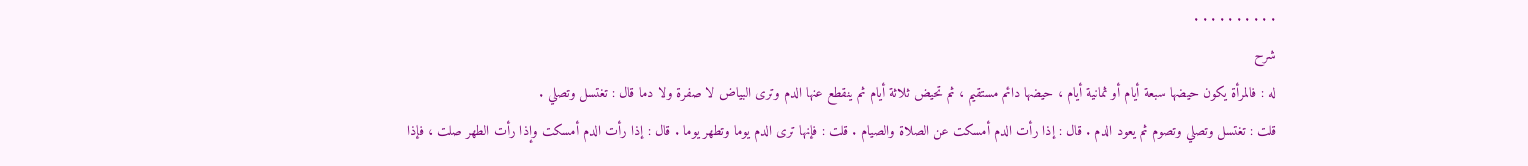. . . . . . . . . .
شرح
له : فالمرأة يكون حيضها سبعة أيام أو ثمانية أيام ، حيضها دائم مستقيم ، ثم تحيض ثلاثة أيام ثم ينقطع عنها الدم وترى البياض لا صفرة ولا دما قال : تغتسل وتصلي .
قلت : تغتسل وتصلي وتصوم ثم يعود الدم . قال : إذا رأت الدم أمسكت عن الصلاة والصيام . قلت : فإنها ترى الدم يوما وتطهر يوما . قال : إذا رأت الدم أمسكت وإذا رأت الطهر صلت ، فإذا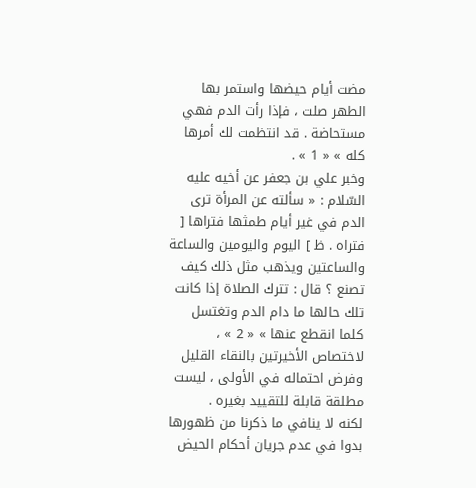مضت أيام حيضها واستمر بها الطهر صلت ، فإذا رأت الدم فهي مستحاضة . قد انتظمت لك أمرها كله » « 1 » .
وخبر علي بن جعفر عن أخيه عليه السّلام : « سألته عن المرأة ترى الدم في غير أيام طمثها فتراها [ فتراه . ظ ] اليوم واليومين والساعة والساعتين ويذهب مثل ذلك كيف تصنع ؟ قال : تترك الصلاة إذا كانت تلك حالها ما دام الدم وتغتسل كلما انقطع عنها » « 2 » ، لاختصاص الأخيرتين بالنقاء القليل وفرض احتماله في الأولى ، ليست مطلقة قابلة للتقييد بغيره .
لكنه لا ينافي ما ذكرنا من ظهورها بدوا في عدم جريان أحكام الحيض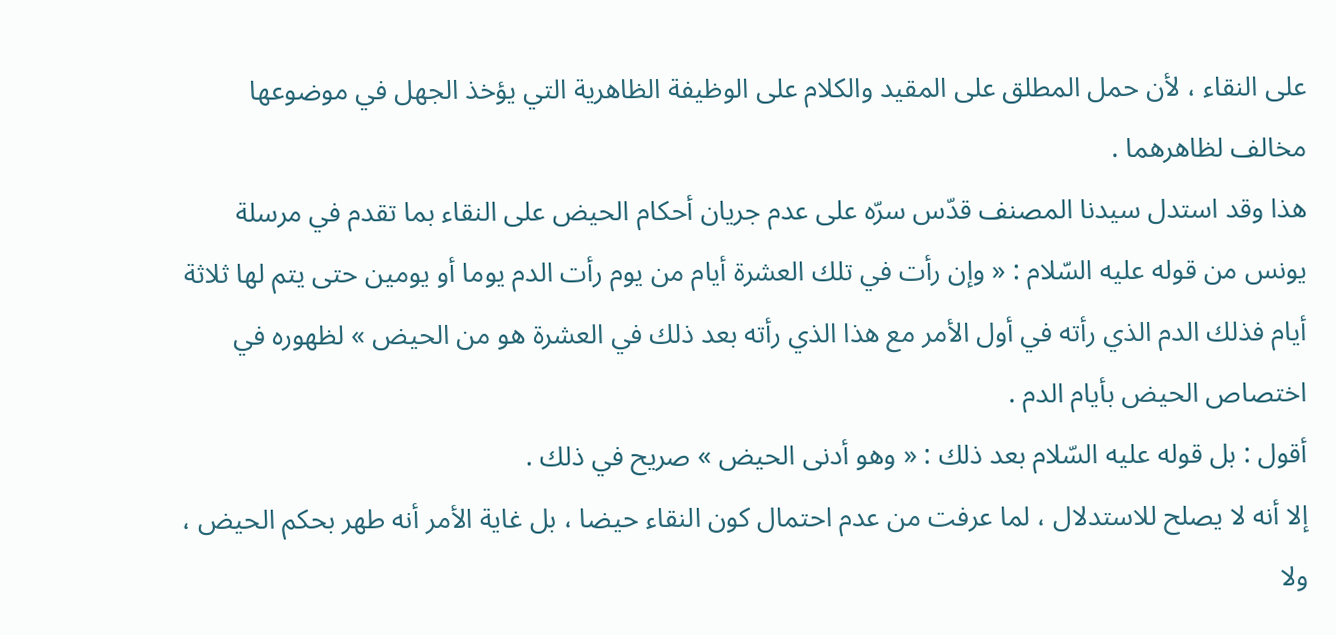على النقاء ، لأن حمل المطلق على المقيد والكلام على الوظيفة الظاهرية التي يؤخذ الجهل في موضوعها مخالف لظاهرهما .
هذا وقد استدل سيدنا المصنف قدّس سرّه على عدم جريان أحكام الحيض على النقاء بما تقدم في مرسلة يونس من قوله عليه السّلام : « وإن رأت في تلك العشرة أيام من يوم رأت الدم يوما أو يومين حتى يتم لها ثلاثة أيام فذلك الدم الذي رأته في أول الأمر مع هذا الذي رأته بعد ذلك في العشرة هو من الحيض » لظهوره في اختصاص الحيض بأيام الدم .
أقول : بل قوله عليه السّلام بعد ذلك : « وهو أدنى الحيض » صريح في ذلك .
إلا أنه لا يصلح للاستدلال ، لما عرفت من عدم احتمال كون النقاء حيضا ، بل غاية الأمر أنه طهر بحكم الحيض ، ولا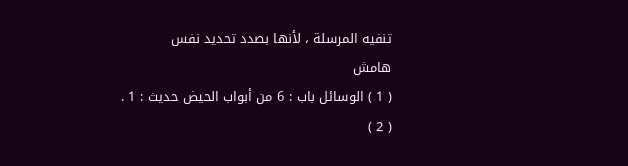تنفيه المرسلة ، لأنها بصدد تحديد نفس
هامش
( 1 ) الوسائل باب : 6 من أبواب الحيض حديث : 1 .
( 2 )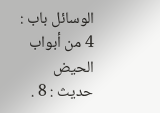الوسائل باب : 4 من أبواب الحيض حديث : 8 .